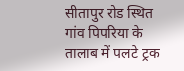सीतापुर रोड स्थित गांव पिपरिया के तालाब में पलटे ट्रक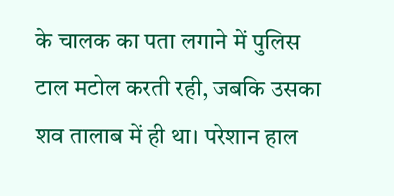के चालक का पता लगाने में पुलिस टाल मटोल करती रही, जबकि उसका शव तालाब में ही था। परेशान हाल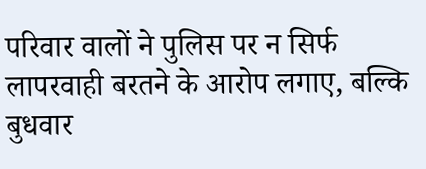परिवार वालों ने पुलिस पर न सिर्फ लापरवाही बरतने के आरोप लगाए, बल्कि बुधवार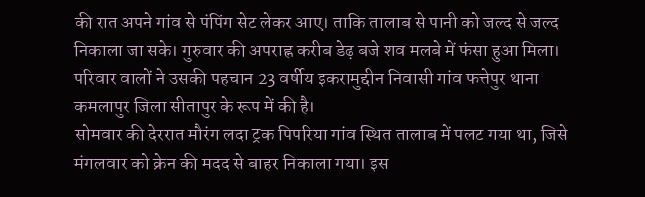की रात अपने गांव से पंपिंग सेट लेकर आए। ताकि तालाब से पानी को जल्द से जल्द निकाला जा सके। गुरुवार की अपराह्न करीब डेढ़ बजे शव मलबे में फंसा हुआ मिला। परिवार वालों ने उसकी पहचान 23 वर्षीय इकरामुद्दीन निवासी गांव फत्तेपुर थाना कमलापुर जिला सीतापुर के रूप में की है।
सोमवार की देररात मौरंग लदा ट्रक पिपरिया गांव स्थित तालाब में पलट गया था, जिसे मंगलवार को क्रेन की मदद से बाहर निकाला गया। इस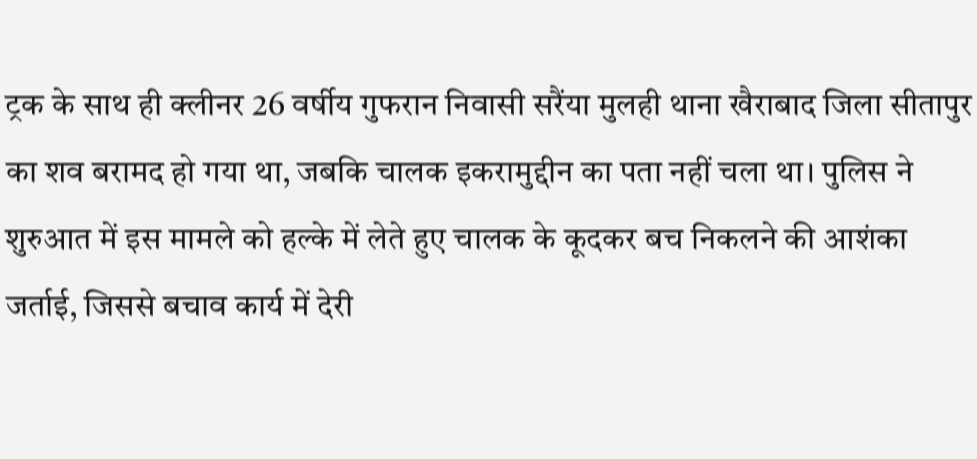ट्रक के साथ ही क्लीनर 26 वर्षीय गुफरान निवासी सरैंया मुलही थाना खैराबाद जिला सीतापुर का शव बरामद हो गया था, जबकि चालक इकरामुद्दीन का पता नहीं चला था। पुलिस ने शुरुआत में इस मामले को हल्के में लेते हुए चालक के कूदकर बच निकलने की आशंका जर्ताई, जिससे बचाव कार्य में देरी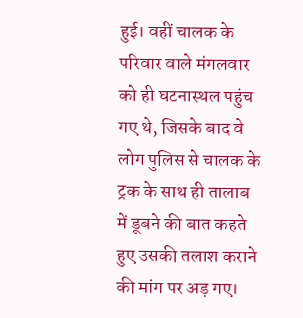हुई। वहीं चालक के परिवार वाले मंगलवार को ही घटनास्थल पहुंच गए थे, जिसके बाद वे लोग पुलिस से चालक के ट्रक के साथ ही तालाब में डूबने की बात कहते हुए उसकी तलाश कराने की मांग पर अड़ गए।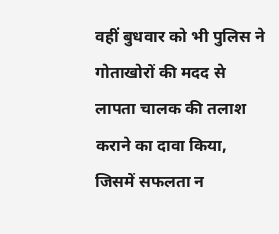वहीं बुधवार को भी पुलिस ने गोताखोरों की मदद से लापता चालक की तलाश कराने का दावा किया, जिसमें सफलता न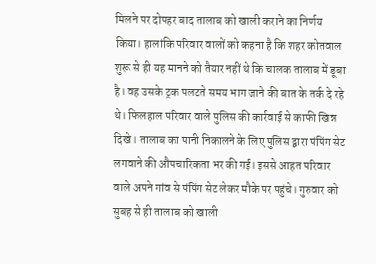मिलने पर दोपहर बाद तालाब को खाली कराने का निर्णय किया। हालांकि परिवार वालों को कहना है कि शहर कोतवाल शुरू से ही यह मानने को तैयार नहीं थे कि चालक तालाब में डूबा है। वह उसके ट्रक पलटते समय भाग जाने की बात के तर्क दे रहे थे। फिलहाल परिवार वाले पुलिस की कार्रवाई से काफी खिन्न दिखे। तालाब का पानी निकालने के लिए पुलिस द्वारा पंपिंग सेट लगवाने की औपचारिकता भर की गई। इससे आहत परिवार वाले अपने गांव से पंपिंग सेट लेकर मौके पर पहुंचे। गुरुवार को सुबह से ही तालाब को खाली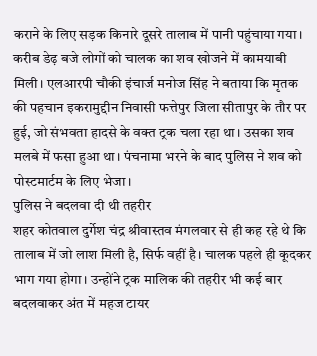कराने के लिए सड़क किनारे दूसरे तालाब में पानी पहुंचाया गया। करीब डेढ़ बजे लोगों को चालक का शव खोजने में कामयाबी मिली। एलआरपी चौकी इंचार्ज मनोज सिंह ने बताया कि मृतक की पहचान इकरामुद्दीन निवासी फत्तेपुर जिला सीतापुर के तौर पर हुई, जो संभवता हादसे के वक्त ट्रक चला रहा था। उसका शव मलबे में फसा हुआ था। पंचनामा भरने के बाद पुलिस ने शव को पोस्टमार्टम के लिए भेजा।
पुलिस ने बदलवा दी थी तहरीर
शहर कोतवाल दुर्गेश चंद्र श्रीवास्तव मंगलवार से ही कह रहे थे कि तालाब में जो लाश मिली है, सिर्फ वहीं है। चालक पहले ही कूदकर भाग गया होगा। उन्होंने ट्रक मालिक की तहरीर भी कई बार बदलवाकर अंत में महज टायर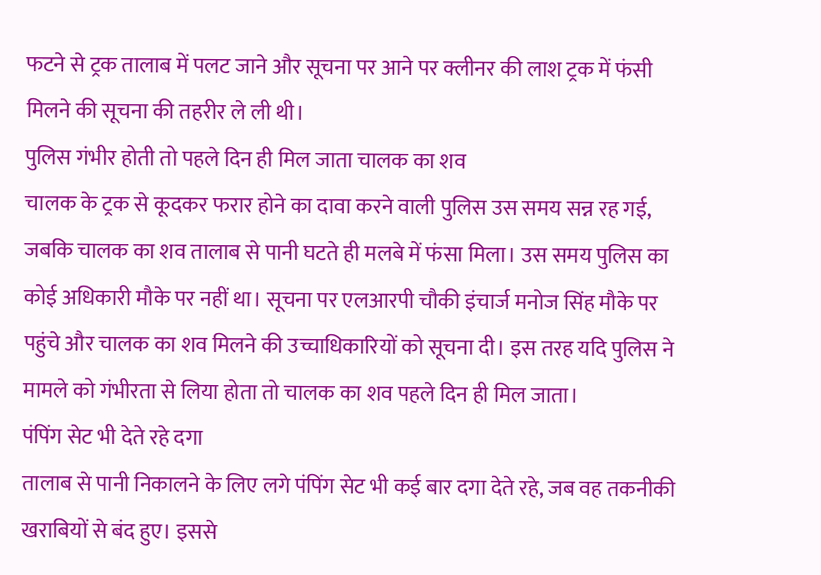फटने से ट्रक तालाब में पलट जाने और सूचना पर आने पर क्लीनर की लाश ट्रक में फंसी मिलने की सूचना की तहरीर ले ली थी।
पुलिस गंभीर होती तो पहले दिन ही मिल जाता चालक का शव
चालक के ट्रक से कूदकर फरार होने का दावा करने वाली पुलिस उस समय सन्न रह गई, जबकि चालक का शव तालाब से पानी घटते ही मलबे में फंसा मिला। उस समय पुलिस का कोई अधिकारी मौके पर नहीं था। सूचना पर एलआरपी चौकी इंचार्ज मनोज सिंह मौके पर पहुंचे और चालक का शव मिलने की उच्चाधिकारियों को सूचना दी। इस तरह यदि पुलिस ने मामले को गंभीरता से लिया होता तो चालक का शव पहले दिन ही मिल जाता।
पंपिंग सेट भी देते रहे दगा
तालाब से पानी निकालने के लिए लगे पंपिंग सेट भी कई बार दगा देते रहे, जब वह तकनीकी खराबियों से बंद हुए। इससे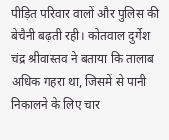पीड़ित परिवार वालों और पुलिस की बेचैनी बढ़ती रही। कोतवाल दुर्गेश चंद्र श्रीवास्तव ने बताया कि तालाब अधिक गहरा था, जिसमें से पानी निकालने के लिए चार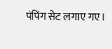पंपिंग सेट लगाए गए।